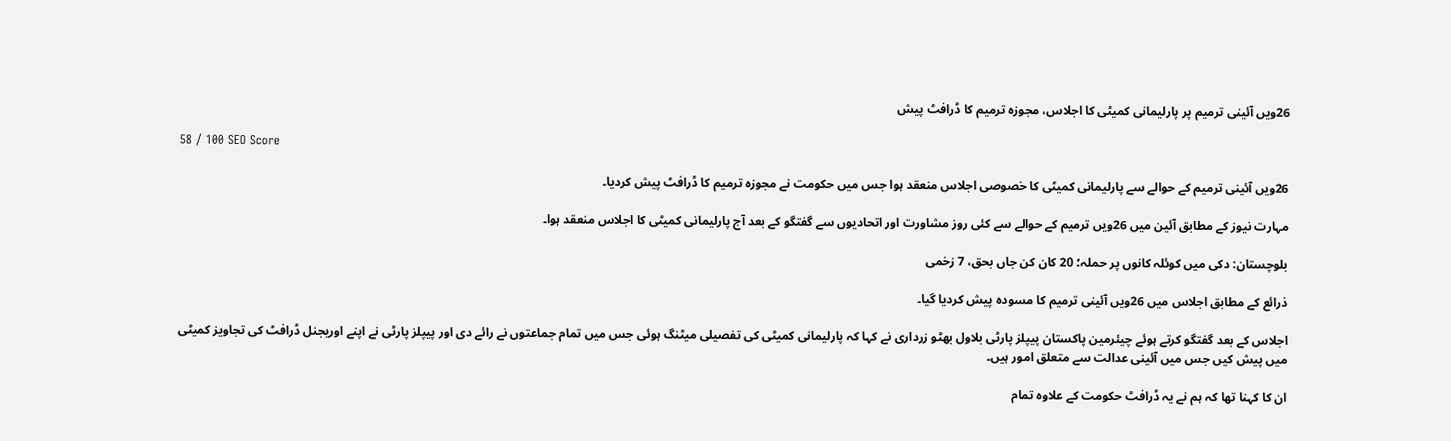26ویں آئینی ترمیم پر پارلیمانی کمیٹی کا اجلاس، مجوزہ ترمیم کا ڈرافٹ پیش

58 / 100 SEO Score

26ویں آئینی ترمیم کے حوالے سے پارلیمانی کمیٹی کا خصوصی اجلاس منعقد ہوا جس میں حکومت نے مجوزہ ترمیم کا ڈرافٹ پیش کردیا۔

مہارت نیوز کے مطابق آئین میں 26ویں ترمیم کے حوالے سے کئی روز مشاورت اور اتحادیوں سے گفتگو کے بعد آج پارلیمانی کمیٹی کا اجلاس منعقد ہوا۔

بلوچستان: دکی میں کوئلہ کانوں پر حملہ؛ 20 کان کن جاں بحق، 7 زخمی

ذرائع کے مطابق اجلاس میں 26ویں آئینی ترمیم کا مسودہ پیش کردیا گیا۔

اجلاس کے بعد گفتگو کرتے ہوئے چیئرمین پاکستان پیپلز پارٹی بلاول بھٹو زرداری نے کہا کہ پارلیمانی کمیٹی کی تفصیلی میٹنگ ہوئی جس میں تمام جماعتوں نے رائے دی اور پیپلز پارٹی نے اپنے اوریجنل ڈرافٹ کی تجاویز کمیٹی میں پیش کیں جس میں آئینی عدالت سے متعلق امور ہیں۔

ان کا کہنا تھا کہ ہم نے یہ ڈرافٹ حکومت کے علاوہ تمام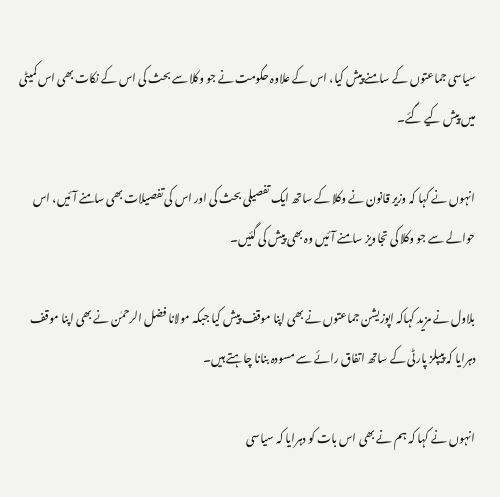سیاسی جماعتوں کے سامنے پیش کیا، اس کے علاوہ حکومت نے جو وکلا سے بحث کی اس کے نکات بھی اس کمیٹی میں پیش کیے گئے۔

انہوں نے کہا کہ وزیر قانون نے وکلا کے ساتھ ایک تفصیلی بحث کی اور اس کی تفصیلات بھی سامنے آئیں، اس حوالے سے جو وکلا کی تجاویز سامنے آئیں وہ بھی پیش کی گئیں۔

بلاول نے مزید کہاکہ اپوزیشن جماعتوں نے بھی اپنا موقف پیش کیا جبکہ مولانا فضل الرحمٰن نے بھی اپنا موقف دہرایا کہ پیپلز پارٹی کے ساتھ اتفاق رائے سے مسودہ بنانا چاہتے ہیں۔

انہوں نے کہا کہ ہم نے بھی اس بات کو دہرایا کہ سیاسی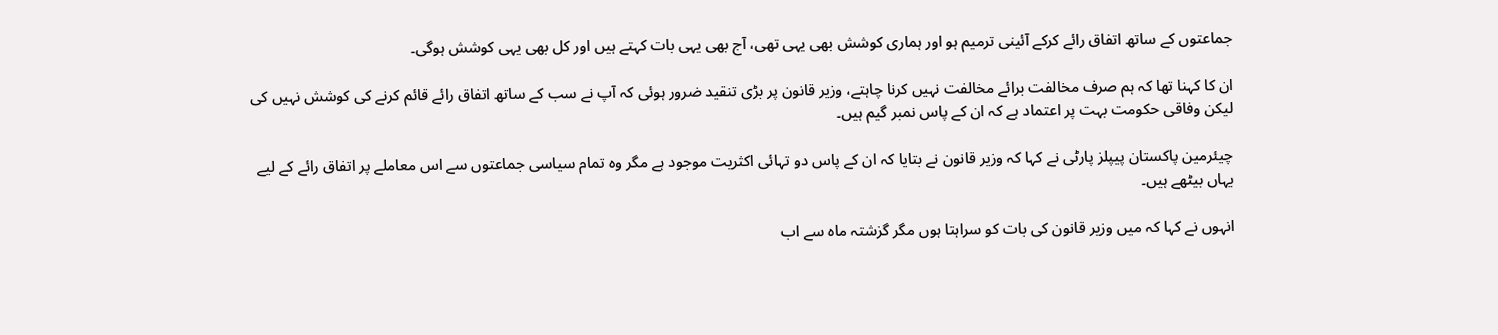جماعتوں کے ساتھ اتفاق رائے کرکے آئینی ترمیم ہو اور ہماری کوشش بھی یہی تھی، آج بھی یہی بات کہتے ہیں اور کل بھی یہی کوشش ہوگی۔

ان کا کہنا تھا کہ ہم صرف مخالفت برائے مخالفت نہیں کرنا چاہتے، وزیر قانون پر بڑی تنقید ضرور ہوئی کہ آپ نے سب کے ساتھ اتفاق رائے قائم کرنے کی کوشش نہیں کی لیکن وفاقی حکومت بہت پر اعتماد ہے کہ ان کے پاس نمبر گیم ہیں۔

چیئرمین پاکستان پیپلز پارٹی نے کہا کہ وزیر قانون نے بتایا کہ ان کے پاس دو تہائی اکثریت موجود ہے مگر وہ تمام سیاسی جماعتوں سے اس معاملے پر اتفاق رائے کے لیے یہاں بیٹھے ہیں۔

انہوں نے کہا کہ میں وزیر قانون کی بات کو سراہتا ہوں مگر گزشتہ ماہ سے اب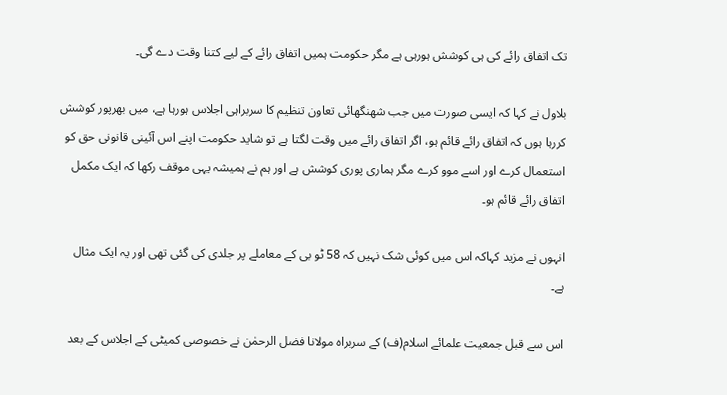تک اتفاق رائے کی ہی کوشش ہورہی ہے مگر حکومت ہمیں اتفاق رائے کے لیے کتنا وقت دے گی۔

بلاول نے کہا کہ ایسی صورت میں جب شھنگھائی تعاون تنظیم کا سربراہی اجلاس ہورہا ہے، میں بھرپور کوشش کررہا ہوں کہ اتفاق رائے قائم ہو، اگر اتفاق رائے میں وقت لگتا ہے تو شاید حکومت اپنے اس آئینی قانونی حق کو استعمال کرے اور اسے موو کرے مگر ہماری پوری کوشش ہے اور ہم نے ہمیشہ یہی موقف رکھا کہ ایک مکمل اتفاق رائے قائم ہو۔

انہوں نے مزید کہاکہ اس میں کوئی شک نہیں کہ 58 ٹو بی کے معاملے پر جلدی کی گئی تھی اور یہ ایک مثال ہے۔

اس سے قبل جمعیت علمائے اسلام(ف) کے سربراہ مولانا فضل الرحمٰن نے خصوصی کمیٹی کے اجلاس کے بعد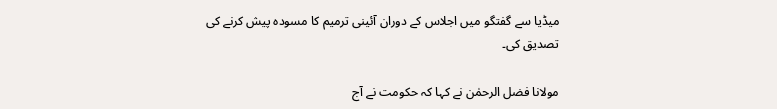میڈیا سے گفتگو میں اجلاس کے دوران آئینی ترمیم کا مسودہ پیش کرنے کی تصدیق کی۔

مولانا فضل الرحمٰن نے کہا کہ حکومت نے آج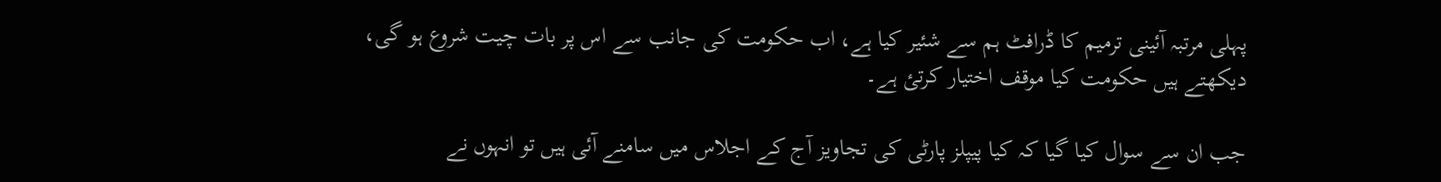پہلی مرتبہ آئینی ترمیم کا ڈرافٹ ہم سے شئیر کیا ہے، اب حکومت کی جانب سے اس پر بات چیت شروع ہو گی، دیکھتے ہیں حکومت کیا موقف اختیار کرتئ ہے۔

جب ان سے سوال کیا گیا کہ کیا پیپلز پارٹی کی تجاویز آج کے اجلاس میں سامنے آئی ہیں تو انہوں نے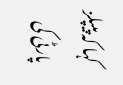کہا کہ پیپلز پارٹی کی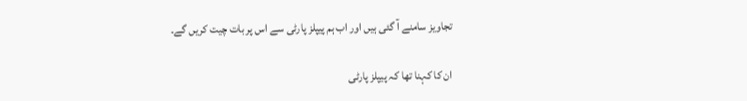تجاویز سامنے آ گئی ہیں اور اب ہم پیپلز پارٹی سے اس پر بات چیت کریں گے۔

ان کا کہنا تھا کہ پیپلز پارٹی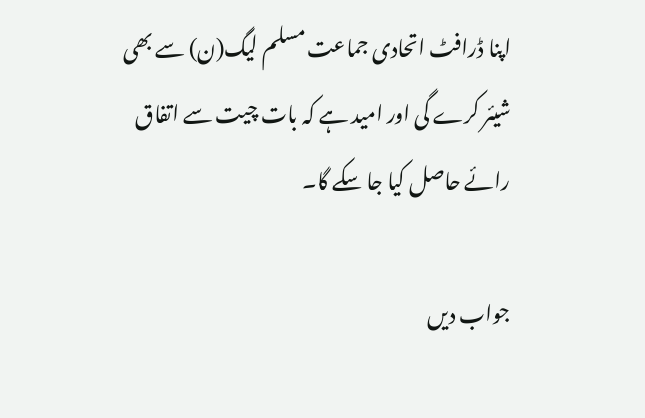اپنا ڈرافٹ اتحادی جماعت مسلم لیگ(ن) سے بھی شیئر کرے گی اور امید ہے کہ بات چیت سے اتفاق رائے حاصل کیا جا سکے گا۔

جواب دیں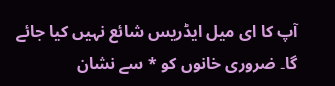آپ کا ای میل ایڈریس شائع نہیں کیا جائے گا۔ ضروری خانوں کو * سے نشان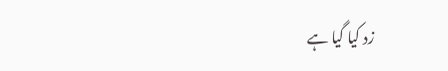زد کیا گیا ہے